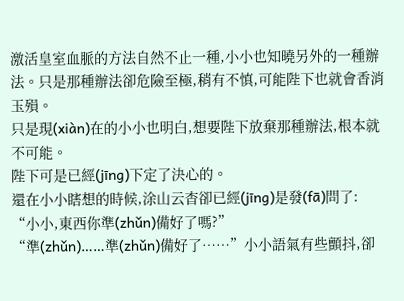激活皇室血脈的方法自然不止一種,小小也知曉另外的一種辦法。只是那種辦法卻危險至極,稍有不慎,可能陛下也就會香消玉殞。
只是現(xiàn)在的小小也明白,想要陛下放棄那種辦法,根本就不可能。
陛下可是已經(jīng)下定了決心的。
還在小小瞎想的時候,涂山云杳卻已經(jīng)是發(fā)問了:
“小小,東西你準(zhǔn)備好了嗎?”
“準(zhǔn)……準(zhǔn)備好了……”小小語氣有些顫抖,卻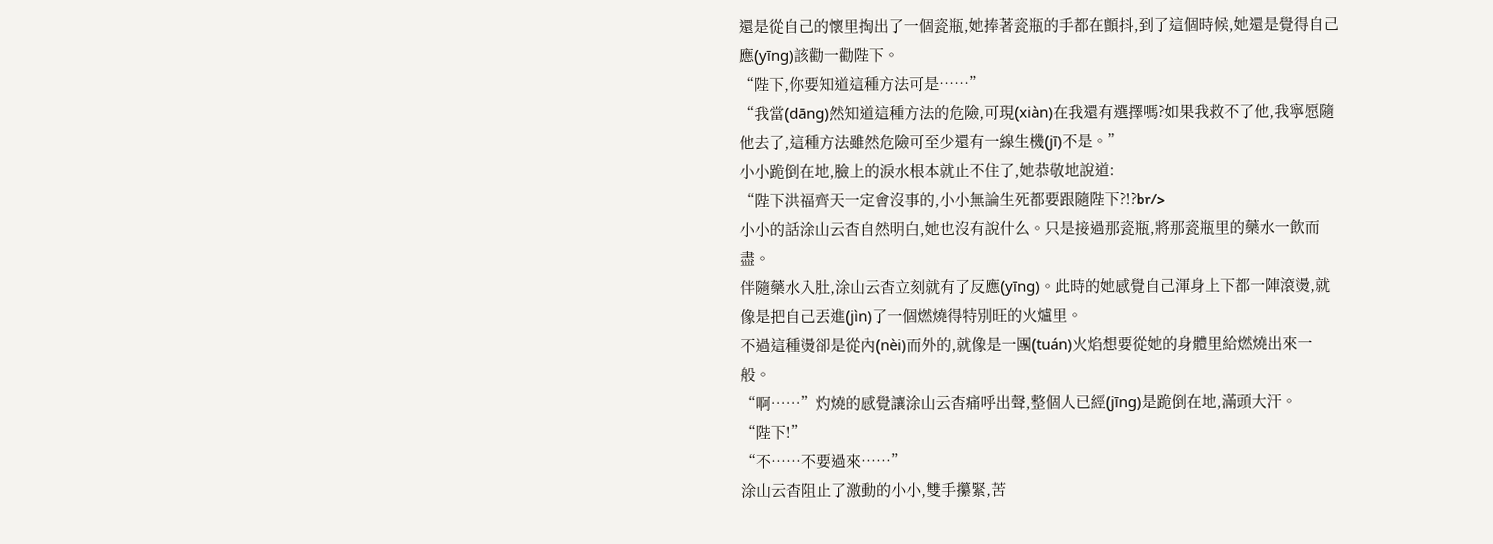還是從自己的懷里掏出了一個瓷瓶,她捧著瓷瓶的手都在顫抖,到了這個時候,她還是覺得自己應(yīng)該勸一勸陛下。
“陛下,你要知道這種方法可是……”
“我當(dāng)然知道這種方法的危險,可現(xiàn)在我還有選擇嗎?如果我救不了他,我寧愿隨他去了,這種方法雖然危險可至少還有一線生機(jī)不是。”
小小跪倒在地,臉上的淚水根本就止不住了,她恭敬地說道:
“陛下洪福齊天一定會沒事的,小小無論生死都要跟隨陛下?!?br/>
小小的話涂山云杳自然明白,她也沒有說什么。只是接過那瓷瓶,將那瓷瓶里的藥水一飲而盡。
伴隨藥水入肚,涂山云杳立刻就有了反應(yīng)。此時的她感覺自己渾身上下都一陣滾燙,就像是把自己丟進(jìn)了一個燃燒得特別旺的火爐里。
不過這種燙卻是從內(nèi)而外的,就像是一團(tuán)火焰想要從她的身體里給燃燒出來一般。
“啊……”灼燒的感覺讓涂山云杳痛呼出聲,整個人已經(jīng)是跪倒在地,滿頭大汗。
“陛下!”
“不……不要過來……”
涂山云杳阻止了激動的小小,雙手攥緊,苦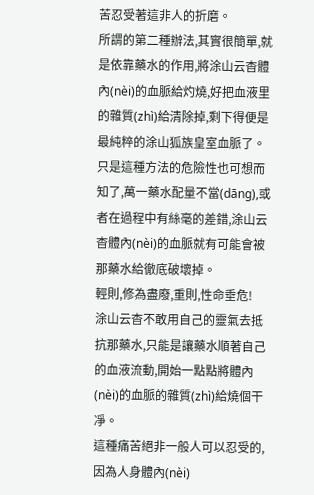苦忍受著這非人的折磨。
所謂的第二種辦法,其實很簡單,就是依靠藥水的作用,將涂山云杳體內(nèi)的血脈給灼燒,好把血液里的雜質(zhì)給清除掉,剩下得便是最純粹的涂山狐族皇室血脈了。
只是這種方法的危險性也可想而知了,萬一藥水配量不當(dāng),或者在過程中有絲毫的差錯,涂山云杳體內(nèi)的血脈就有可能會被那藥水給徹底破壞掉。
輕則,修為盡廢,重則,性命垂危!
涂山云杳不敢用自己的靈氣去抵抗那藥水,只能是讓藥水順著自己的血液流動,開始一點點將體內(nèi)的血脈的雜質(zhì)給燒個干凈。
這種痛苦絕非一般人可以忍受的,因為人身體內(nèi)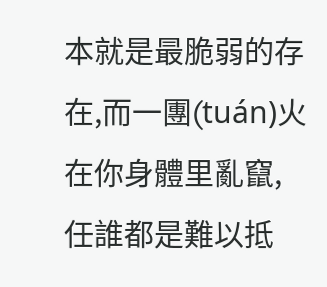本就是最脆弱的存在,而一團(tuán)火在你身體里亂竄,任誰都是難以抵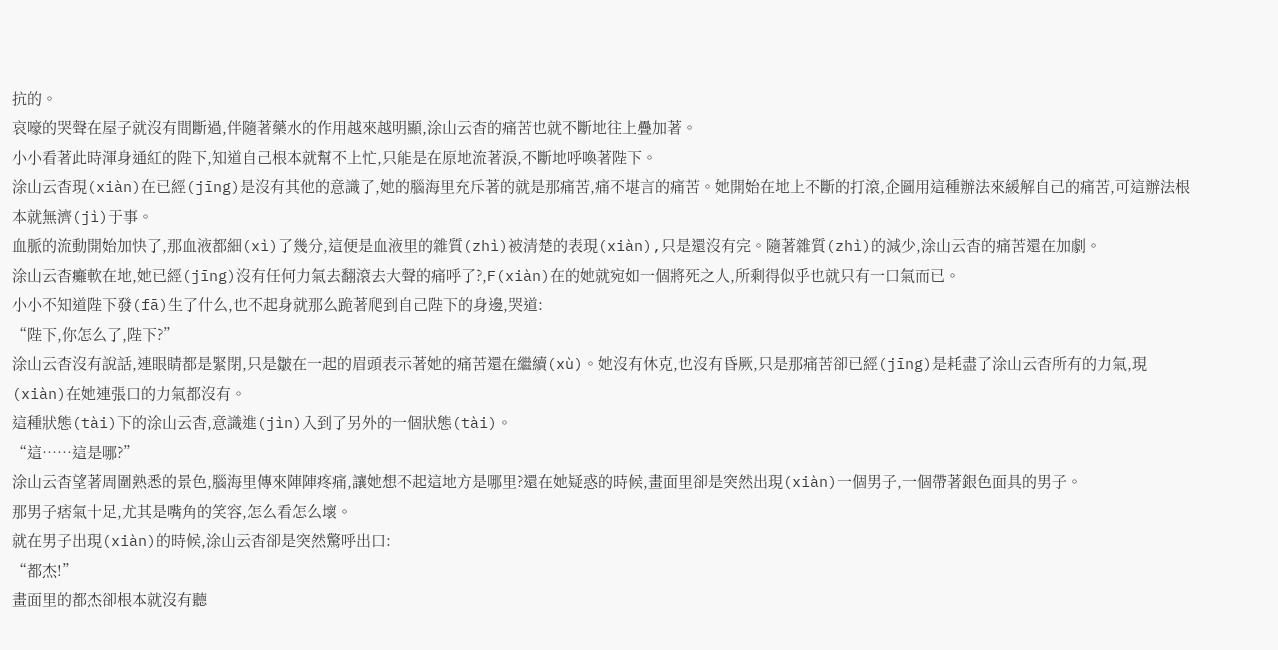抗的。
哀嚎的哭聲在屋子就沒有間斷過,伴隨著藥水的作用越來越明顯,涂山云杳的痛苦也就不斷地往上疊加著。
小小看著此時渾身通紅的陛下,知道自己根本就幫不上忙,只能是在原地流著淚,不斷地呼喚著陛下。
涂山云杳現(xiàn)在已經(jīng)是沒有其他的意識了,她的腦海里充斥著的就是那痛苦,痛不堪言的痛苦。她開始在地上不斷的打滾,企圖用這種辦法來緩解自己的痛苦,可這辦法根本就無濟(jì)于事。
血脈的流動開始加快了,那血液都細(xì)了幾分,這便是血液里的雜質(zhì)被清楚的表現(xiàn),只是還沒有完。隨著雜質(zhì)的減少,涂山云杳的痛苦還在加劇。
涂山云杳癱軟在地,她已經(jīng)沒有任何力氣去翻滾去大聲的痛呼了?,F(xiàn)在的她就宛如一個將死之人,所剩得似乎也就只有一口氣而已。
小小不知道陛下發(fā)生了什么,也不起身就那么跪著爬到自己陛下的身邊,哭道:
“陛下,你怎么了,陛下?”
涂山云杳沒有說話,連眼睛都是緊閉,只是皺在一起的眉頭表示著她的痛苦還在繼續(xù)。她沒有休克,也沒有昏厥,只是那痛苦卻已經(jīng)是耗盡了涂山云杳所有的力氣,現(xiàn)在她連張口的力氣都沒有。
這種狀態(tài)下的涂山云杳,意識進(jìn)入到了另外的一個狀態(tài)。
“這……這是哪?”
涂山云杳望著周圍熟悉的景色,腦海里傳來陣陣疼痛,讓她想不起這地方是哪里?還在她疑惑的時候,畫面里卻是突然出現(xiàn)一個男子,一個帶著銀色面具的男子。
那男子痞氣十足,尤其是嘴角的笑容,怎么看怎么壞。
就在男子出現(xiàn)的時候,涂山云杳卻是突然驚呼出口:
“都杰!”
畫面里的都杰卻根本就沒有聽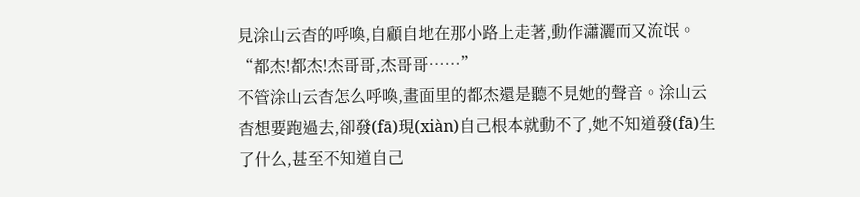見涂山云杳的呼喚,自顧自地在那小路上走著,動作瀟灑而又流氓。
“都杰!都杰!杰哥哥,杰哥哥……”
不管涂山云杳怎么呼喚,畫面里的都杰還是聽不見她的聲音。涂山云杳想要跑過去,卻發(fā)現(xiàn)自己根本就動不了,她不知道發(fā)生了什么,甚至不知道自己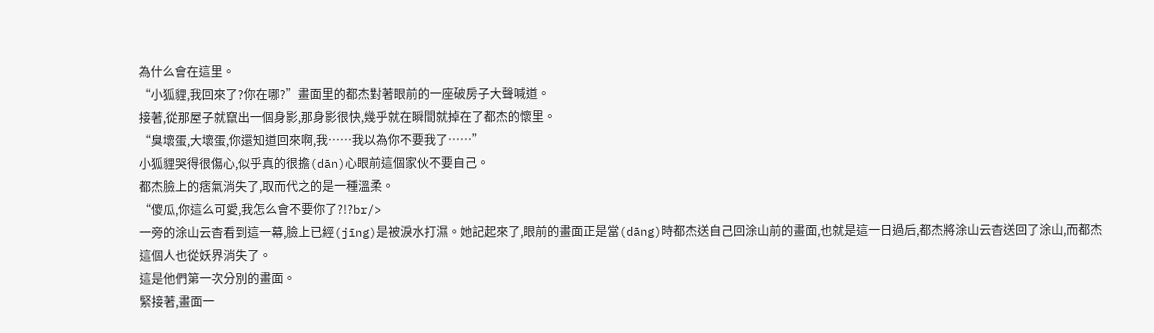為什么會在這里。
“小狐貍,我回來了?你在哪?”畫面里的都杰對著眼前的一座破房子大聲喊道。
接著,從那屋子就竄出一個身影,那身影很快,幾乎就在瞬間就掉在了都杰的懷里。
“臭壞蛋,大壞蛋,你還知道回來啊,我……我以為你不要我了……”
小狐貍哭得很傷心,似乎真的很擔(dān)心眼前這個家伙不要自己。
都杰臉上的痞氣消失了,取而代之的是一種溫柔。
“傻瓜,你這么可愛,我怎么會不要你了?!?br/>
一旁的涂山云杳看到這一幕,臉上已經(jīng)是被淚水打濕。她記起來了,眼前的畫面正是當(dāng)時都杰送自己回涂山前的畫面,也就是這一日過后,都杰將涂山云杳送回了涂山,而都杰這個人也從妖界消失了。
這是他們第一次分別的畫面。
緊接著,畫面一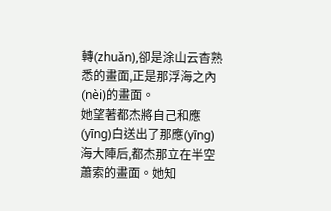轉(zhuǎn),卻是涂山云杳熟悉的畫面,正是那浮海之內(nèi)的畫面。
她望著都杰將自己和應(yīng)白送出了那應(yīng)海大陣后,都杰那立在半空蕭索的畫面。她知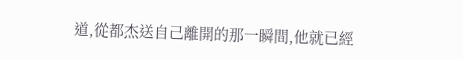道,從都杰送自己離開的那一瞬間,他就已經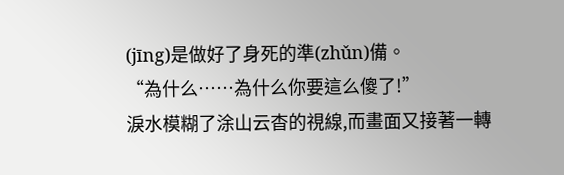(jīng)是做好了身死的準(zhǔn)備。
“為什么……為什么你要這么傻了!”
淚水模糊了涂山云杳的視線,而畫面又接著一轉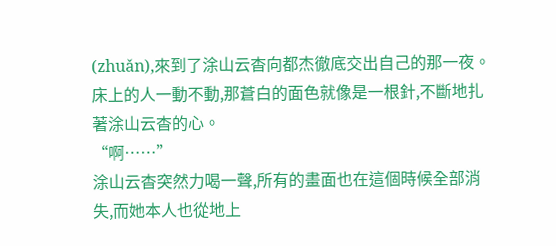(zhuǎn),來到了涂山云杳向都杰徹底交出自己的那一夜。床上的人一動不動,那蒼白的面色就像是一根針,不斷地扎著涂山云杳的心。
“啊……”
涂山云杳突然力喝一聲,所有的畫面也在這個時候全部消失,而她本人也從地上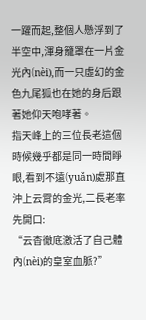一躍而起,整個人懸浮到了半空中,渾身籠罩在一片金光內(nèi),而一只虛幻的金色九尾狐也在她的身后跟著她仰天咆哮著。
指天峰上的三位長老這個時候幾乎都是同一時間睜眼,看到不遠(yuǎn)處那直沖上云霄的金光,二長老率先開口:
“云杳徹底激活了自己體內(nèi)的皇室血脈?”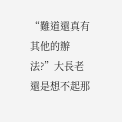“難道還真有其他的辦法?”大長老還是想不起那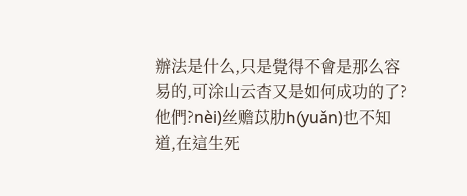辦法是什么,只是覺得不會是那么容易的,可涂山云杳又是如何成功的了?
他們?nèi)丝赡苡肋h(yuǎn)也不知道,在這生死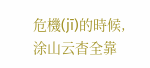危機(jī)的時候,涂山云杳全靠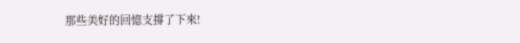那些美好的回憶支撐了下來!